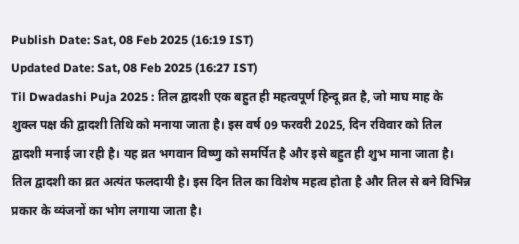Publish Date: Sat, 08 Feb 2025 (16:19 IST)
Updated Date: Sat, 08 Feb 2025 (16:27 IST)
Til Dwadashi Puja 2025 : तिल द्वादशी एक बहुत ही महत्वपूर्ण हिन्दू व्रत है, जो माघ माह के शुक्ल पक्ष की द्वादशी तिथि को मनाया जाता है। इस वर्ष 09 फरवरी 2025, दिन रविवार को तिल द्वादशी मनाई जा रही है। यह व्रत भगवान विष्णु को समर्पित है और इसे बहुत ही शुभ माना जाता है। तिल द्वादशी का व्रत अत्यंत फलदायी है। इस दिन तिल का विशेष महत्व होता है और तिल से बने विभिन्न प्रकार के व्यंजनों का भोग लगाया जाता है।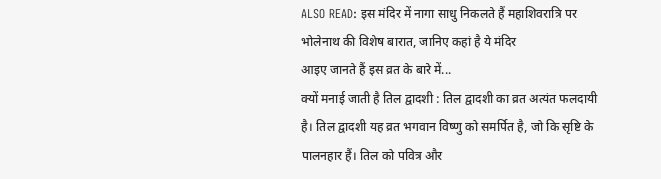ALSO READ: इस मंदिर में नागा साधु निकलते हैं महाशिवरात्रि पर भोलेनाथ की विशेष बारात, जानिए कहां है ये मंदिर
आइए जानते हैं इस व्रत के बारे में...
क्यों मनाई जाती है तिल द्वादशी : तिल द्वादशी का व्रत अत्यंत फलदायी है। तिल द्वादशी यह व्रत भगवान विष्णु को समर्पित है, जो कि सृष्टि के पालनहार हैं। तिल को पवित्र और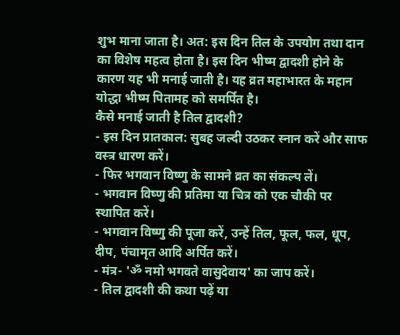शुभ माना जाता है। अत: इस दिन तिल के उपयोग तथा दान का विशेष महत्व होता है। इस दिन भीष्म द्वादशी होने के कारण यह भी मनाई जाती है। यह व्रत महाभारत के महान योद्धा भीष्म पितामह को समर्पित है।
कैसे मनाई जाती है तिल द्वादशी?
- इस दिन प्रातकाल: सुबह जल्दी उठकर स्नान करें और साफ वस्त्र धारण करें।
- फिर भगवान विष्णु के सामने व्रत का संकल्प लें।
- भगवान विष्णु की प्रतिमा या चित्र को एक चौकी पर स्थापित करें।
- भगवान विष्णु की पूजा करें, उन्हें तिल, फूल, फल, धूप, दीप, पंचामृत आदि अर्पित करें।
- मंत्र- 'ॐ नमो भगवते वासुदेवाय' का जाप करें।
- तिल द्वादशी की कथा पढ़ें या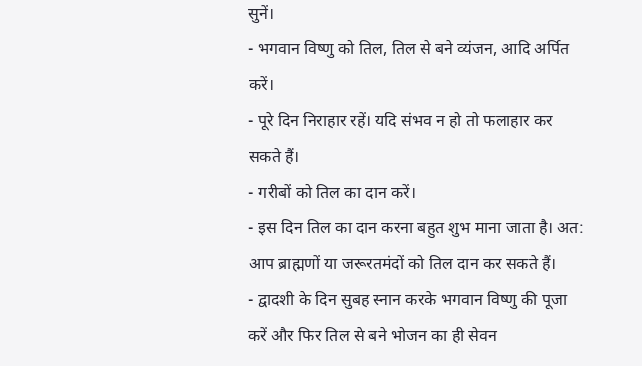सुनें।
- भगवान विष्णु को तिल, तिल से बने व्यंजन, आदि अर्पित करें।
- पूरे दिन निराहार रहें। यदि संभव न हो तो फलाहार कर सकते हैं।
- गरीबों को तिल का दान करें।
- इस दिन तिल का दान करना बहुत शुभ माना जाता है। अत: आप ब्राह्मणों या जरूरतमंदों को तिल दान कर सकते हैं।
- द्वादशी के दिन सुबह स्नान करके भगवान विष्णु की पूजा करें और फिर तिल से बने भोजन का ही सेवन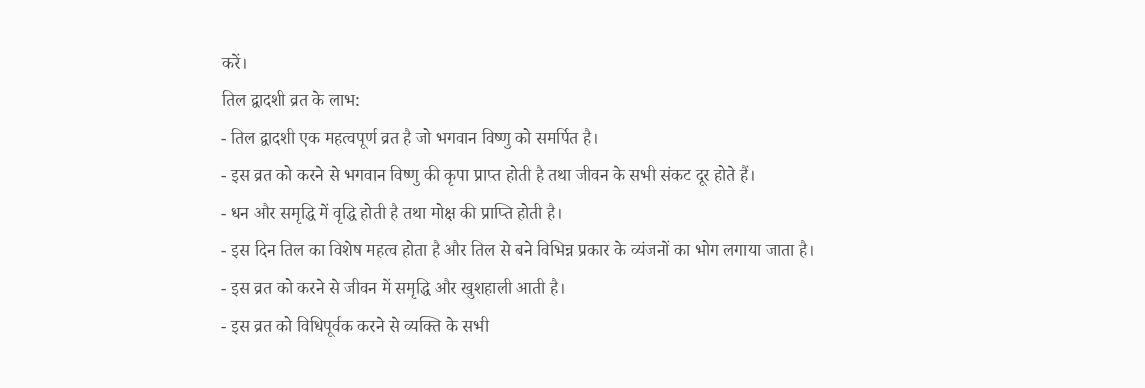करें।
तिल द्वादशी व्रत के लाभ:
- तिल द्वादशी एक महत्वपूर्ण व्रत है जो भगवान विष्णु को समर्पित है।
- इस व्रत को करने से भगवान विष्णु की कृपा प्राप्त होती है तथा जीवन के सभी संकट दूर होते हैं।
- धन और समृद्धि में वृद्धि होती है तथा मोक्ष की प्राप्ति होती है।
- इस दिन तिल का विशेष महत्व होता है और तिल से बने विभिन्न प्रकार के व्यंजनों का भोग लगाया जाता है।
- इस व्रत को करने से जीवन में समृद्धि और खुशहाली आती है।
- इस व्रत को विधिपूर्वक करने से व्यक्ति के सभी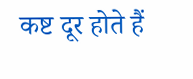कष्ट दूर होते हैं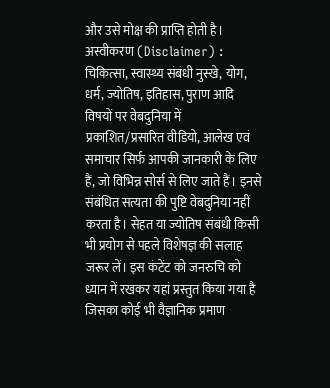और उसे मोक्ष की प्राप्ति होती है।
अस्वीकरण (Disclaimer) : चिकित्सा, स्वास्थ्य संबंधी नुस्खे, योग, धर्म, ज्योतिष, इतिहास, पुराण आदि विषयों पर वेबदुनिया में प्रकाशित/प्रसारित वीडियो, आलेख एवं समाचार सिर्फ आपकी जानकारी के लिए हैं, जो विभिन्न सोर्स से लिए जाते हैं। इनसे संबंधित सत्यता की पुष्टि वेबदुनिया नहीं करता है। सेहत या ज्योतिष संबंधी किसी भी प्रयोग से पहले विशेषज्ञ की सलाह जरूर लें। इस कंटेंट को जनरुचि को ध्यान में रखकर यहां प्रस्तुत किया गया है जिसका कोई भी वैज्ञानिक प्रमाण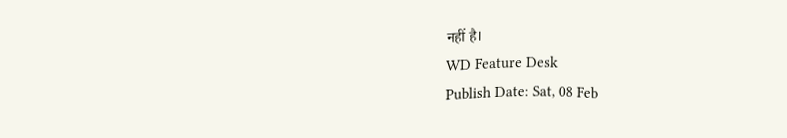नहीं है।
WD Feature Desk
Publish Date: Sat, 08 Feb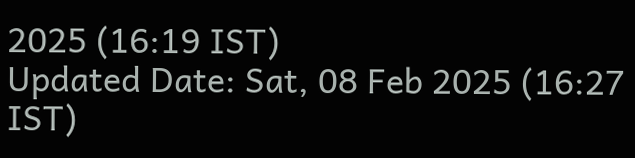2025 (16:19 IST)
Updated Date: Sat, 08 Feb 2025 (16:27 IST)